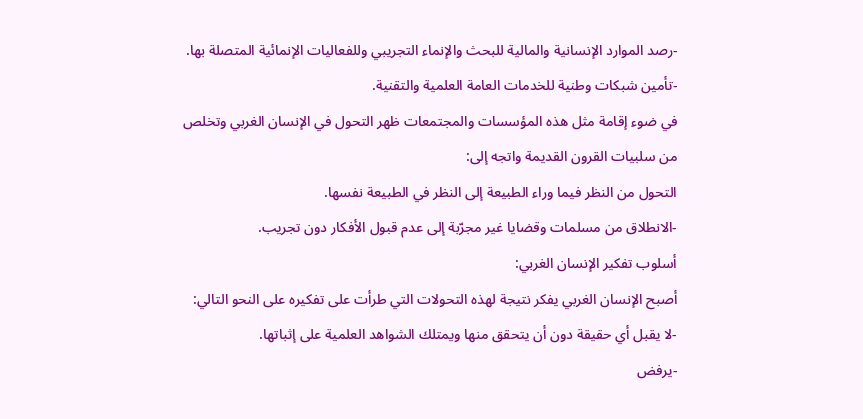-رصد الموارد الإنسانية والمالية للبحث والإنماء التجريبي وللفعاليات الإنمائية المتصلة بها.
-تأمين شبكات وطنية للخدمات العامة العلمية والتقنية.
في ضوء إقامة مثل هذه المؤسسات والمجتمعات ظهر التحول في الإنسان الغربي وتخلص
من سلبيات القرون القديمة واتجه إلى:
التحول من النظر فيما وراء الطبيعة إلى النظر في الطبيعة نفسها.
-الانطلاق من مسلمات وقضايا غير مجرّبة إلى عدم قبول الأفكار دون تجريب.
أسلوب تفكير الإنسان الغربي:
أصبح الإنسان الغربي يفكر نتيجة لهذه التحولات التي طرأت على تفكيره على النحو التالي:
-لا يقبل أي حقيقة دون أن يتحقق منها ويمتلك الشواهد العلمية على إثباتها.
-يرفض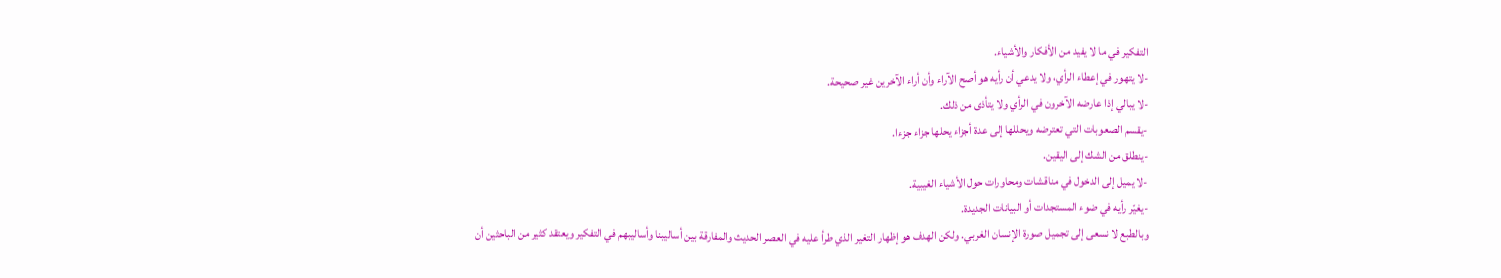التفكير في ما لا يفيد من الأفكار والأشياء.
-لا يتهور في إعطاء الرأي، ولا يدعي أن رأيه هو أصح الآراء وأن أراء الآخرين غير صحيحة.
-لا يبالي إذا عارضه الآخرون في الرأي ولا يتأذى من ذلك.
-يقسم الصعوبات التي تعترضه ويحللها إلى عدة أجزاء يحلها جزاء جزءا.
-ينطلق من الشك إلى اليقين.
-لا يميل إلى الدخول في مناقشات ومحاورات حول الأشياء الغيبية.
-يغيّر رأيه في ضوء المستجدات أو البيانات الجديدة.
وبالطبع لا نسعى إلى تجميل صورة الإنسان الغربي. ولكن الهدف هو إظهار التغير الذي طرأ عليه في العصر الحديث والمفارقة بين أساليبنا وأساليبهم في التفكير ويعتقد كثير من الباحثين أن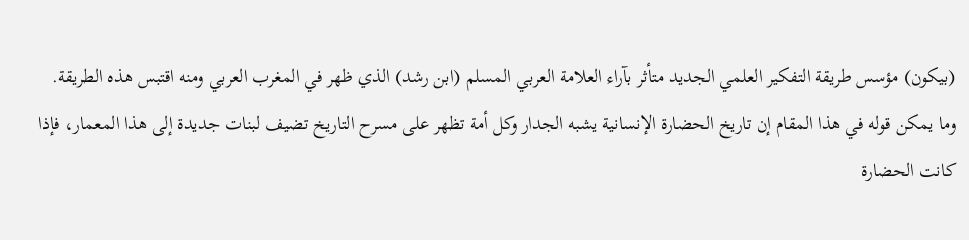(بيكون) مؤسس طريقة التفكير العلمي الجديد متأثر بآراء العلامة العربي المسلم (ابن رشد) الذي ظهر في المغرب العربي ومنه اقتبس هذه الطريقة.
وما يمكن قوله في هذا المقام إن تاريخ الحضارة الإنسانية يشبه الجدار وكل أمة تظهر على مسرح التاريخ تضيف لبنات جديدة إلى هذا المعمار، فإذا كانت الحضارة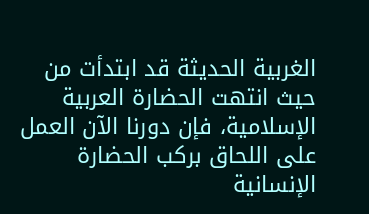الغربية الحديثة قد ابتدأت من حيث انتهت الحضارة العربية الإسلامية، فإن دورنا الآن العمل على اللحاق بركب الحضارة الإنسانية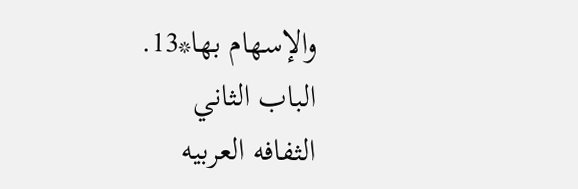والإسهام بها*13.
الباب الثاني
الثفافه العربيه